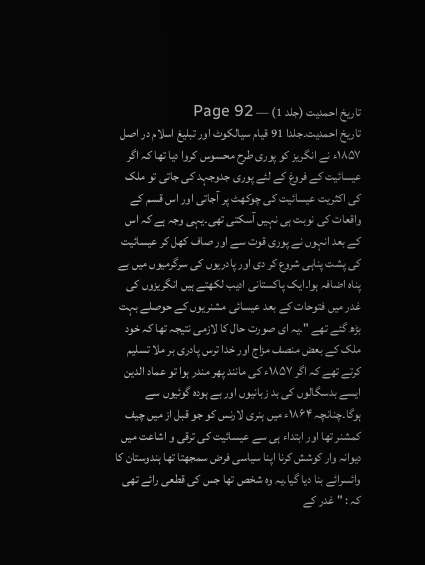تاریخ احمدیت (جلد 1) — Page 92
تاریخ احمدیت۔جلدا 91 قیام سیالکوٹ اور تبلیغ اسلام در اصل ۱۸۵۷ء نے انگریز کو پوری طرح محسوس کروا دیا تھا کہ اگر عیسائیت کے فروغ کے لئے پوری جدوجہد کی جاتی تو ملک کی اکثریت عیسائیت کی چوکھٹ پر آجاتی اور اس قسم کے واقعات کی نوبت ہی نہیں آسکتی تھی۔یہی وجہ ہے کہ اس کے بعد انہوں نے پوری قوت سے اور صاف کھل کر عیسائیت کی پشت پناہی شروع کر دی اور پادریوں کی سرگرمیوں میں بے پناہ اضافہ ہوا۔ایک پاکستانی ادیب لکھتے ہیں انگریزوں کی غدر میں فتوحات کے بعد عیسائی مشنریوں کے حوصلے بہت بڑھ گئے تھے "۔یہ ای صورت حال کا لازمی نتیجہ تھا کہ خود ملک کے بعض منصف مزاج اور خدا ترس پادری بر ملا تسلیم کرتے تھے کہ اگر ۱۸۵۷ء کی مانند پھر مندر ہوا تو عماد الدین ایسے بدسگالوں کی بد زبانیوں اور بے ہودہ گوئیوں سے ہوگا۔چنانچہ ۱۸۶۴ء میں ہنری لارنس کو جو قبل از میں چیف کمشنر تھا اور ابتداء ہی سے عیسائیت کی ترقی و اشاعت میں دیوانہ وار کوشش کرنا اپنا سیاسی فرض سمجھتا تھا ہندوستان کا وائسرائے بنا دیا گیا۔یہ وہ شخص تھا جس کی قطعی رائے تھی کہ : " غدر کے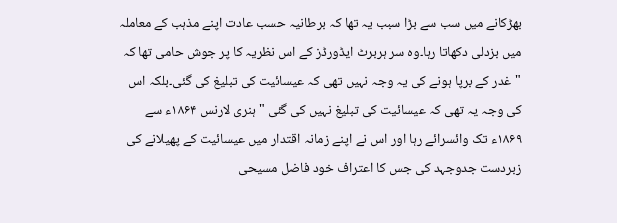بھڑکانے میں سب سے بڑا سبب یہ تھا کہ برطانیہ حسب عادت اپنے مذہب کے معاملہ میں بزدلی دکھاتا رہا۔وہ سر ہربرٹ ایڈورڈز کے اس نظریہ کا پر جوش حامی تھا کہ "غدر کے برپا ہونے کی یہ وجہ نہیں تھی کہ عیسائیت کی تبلیغ کی گئی۔بلکہ اس کی وجہ یہ تھی کہ عیسائیت کی تبلیغ نہیں کی گئی " ہنری لارنس ۱۸۶۴ء سے ۱۸۶۹ء تک وائسرائے رہا اور اس نے اپنے زمانہ اقتدار میں عیسائیت کے پھیلانے کی زبردست جدوجہد کی جس کا اعتراف خود فاضل مسیحی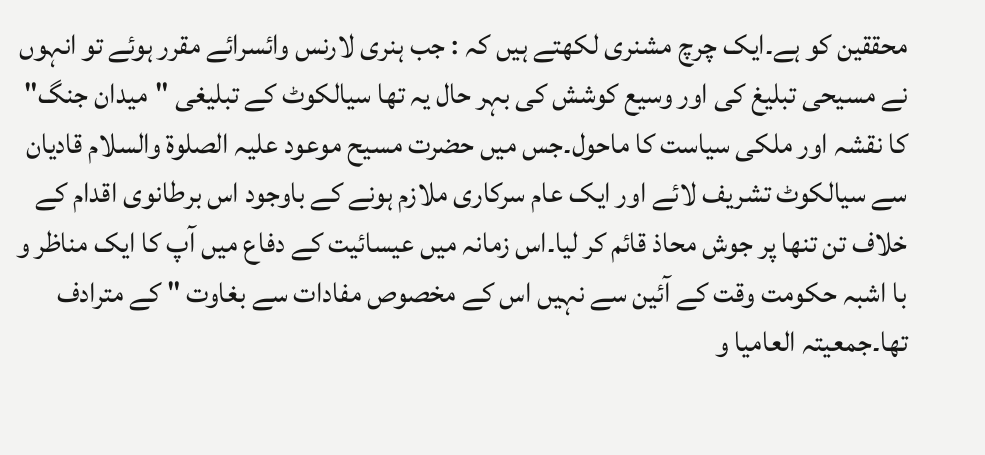محققین کو ہے۔ایک چرچ مشنری لکھتے ہیں کہ : جب ہنری لارنس وائسرائے مقرر ہوئے تو انہوں نے مسیحی تبلیغ کی اور وسیع کوشش کی بہر حال یہ تھا سیالکوٹ کے تبلیغی "میدان جنگ" کا نقشہ اور ملکی سیاست کا ماحول۔جس میں حضرت مسیح موعود علیہ الصلوۃ والسلام قادیان سے سیالکوٹ تشریف لائے اور ایک عام سرکاری ملازم ہونے کے باوجود اس برطانوی اقدام کے خلاف تن تنها پر جوش محاذ قائم کر لیا۔اس زمانہ میں عیسائیت کے دفاع میں آپ کا ایک مناظر و با اشبہ حکومت وقت کے آئین سے نہیں اس کے مخصوص مفادات سے بغاوت " کے مترادف تھا۔جمعیتہ العامیا و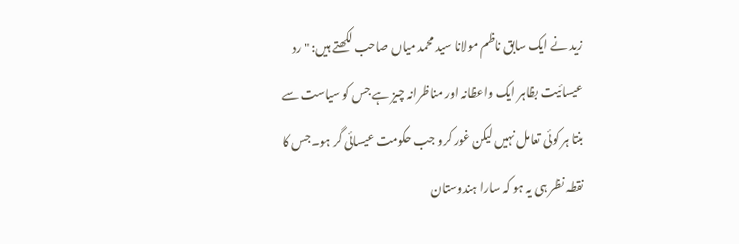زید نے ایک سابق ناظم مولانا سید محمد میاں صاحب لکھتے ہیں: " رد عیسائیت بظاہر ایک واعظانہ اور مناظرانہ چیز ہے جس کو سیاست سے بنتا ہر کوئی تعامل نہیں لیکن غور کرو جب حکومت عیسائی گر ہو۔جس کا نقطہ نظر ہی یہ ہو کہ سارا ہندوستان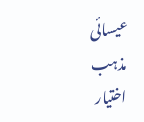عیسائی مذہب اختیار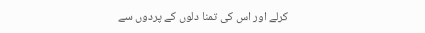کرلے اور اس کی تمنا دلوں کے پردوں سے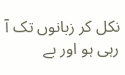نکل کر زبانوں تک آ رہی ہو اور بے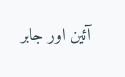آئین اور جابر